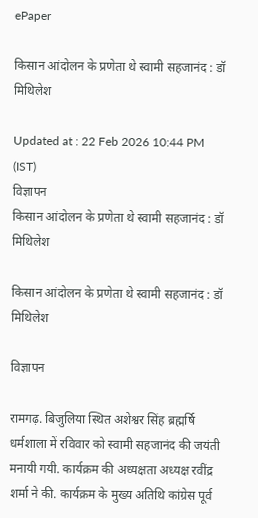ePaper

किसान आंदोलन के प्रणेता थे स्वामी सहजानंद : डॉ मिथिलेश

Updated at : 22 Feb 2026 10:44 PM (IST)
विज्ञापन
किसान आंदोलन के प्रणेता थे स्वामी सहजानंद : डॉ मिथिलेश

किसान आंदोलन के प्रणेता थे स्वामी सहजानंद : डॉ मिथिलेश

विज्ञापन

रामगढ़. बिजुलिया स्थित अशेश्वर सिंह ब्रह्मर्षि धर्मशाला में रविवार को स्वामी सहजानंद की जयंती मनायी गयी. कार्यक्रम की अध्यक्षता अध्यक्ष रवींद्र शर्मा ने की. कार्यक्रम के मुख्य अतिथि कांग्रेस पूर्व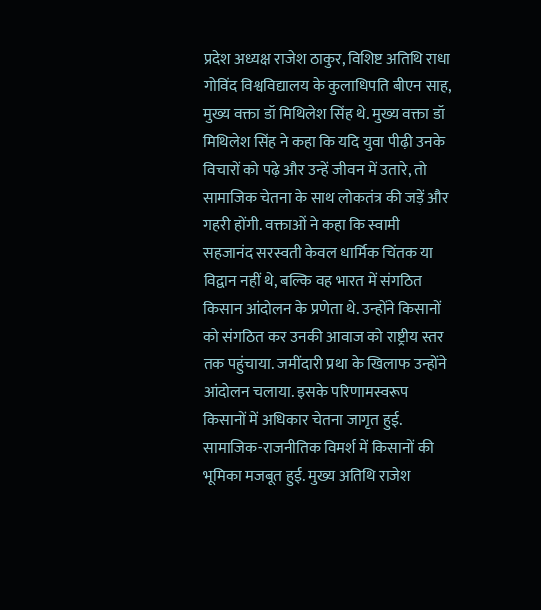प्रदेश अध्यक्ष राजेश ठाकुर, विशिष्ट अतिथि राधा गोविंद विश्वविद्यालय के कुलाधिपति बीएन साह, मुख्य वक्ता डॉ मिथिलेश सिंह थे. मुख्य वक्ता डॉ मिथिलेश सिंह ने कहा कि यदि युवा पीढ़ी उनके विचारों को पढ़े और उन्हें जीवन में उतारे, तो सामाजिक चेतना के साथ लोकतंत्र की जड़ें और गहरी होंगी. वक्ताओं ने कहा कि स्वामी सहजानंद सरस्वती केवल धार्मिक चिंतक या विद्वान नहीं थे, बल्कि वह भारत में संगठित किसान आंदोलन के प्रणेता थे. उन्होंने किसानों को संगठित कर उनकी आवाज को राष्ट्रीय स्तर तक पहुंचाया. जमींदारी प्रथा के खिलाफ उन्होंने आंदोलन चलाया. इसके परिणामस्वरूप किसानों में अधिकार चेतना जागृत हुई. सामाजिक-राजनीतिक विमर्श में किसानों की भूमिका मजबूत हुई. मुख्य अतिथि राजेश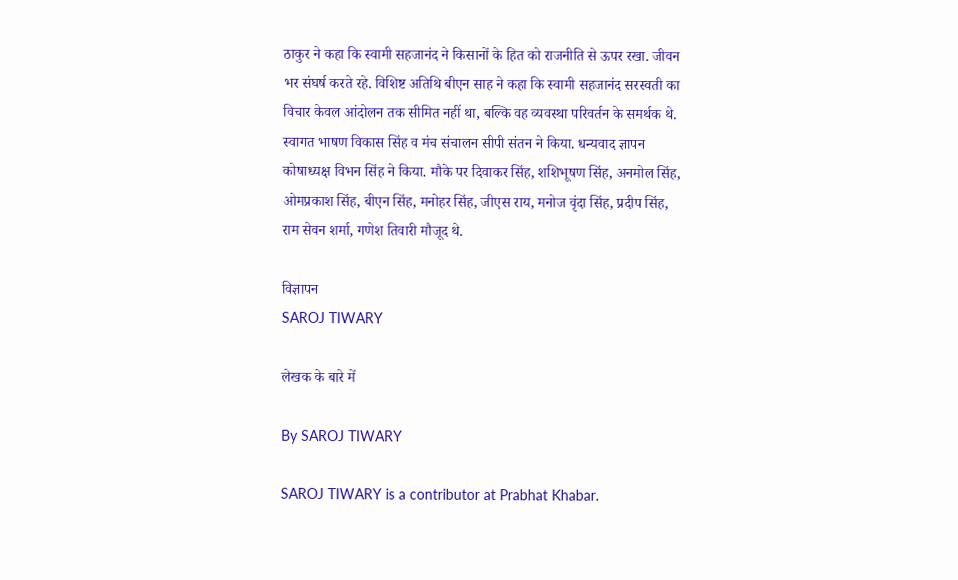ठाकुर ने कहा कि स्वामी सहजानंद ने किसानों के हित को राजनीति से ऊपर रखा. जीवन भर संघर्ष करते रहे. विशिष्ट अतिथि बीएन साह ने कहा कि स्वामी सहजानंद सरस्वती का विचार केवल आंदोलन तक सीमित नहीं था, बल्कि वह व्यवस्था परिवर्तन के समर्थक थे. स्वागत भाषण विकास सिंह व मंच संचालन सीपी संतन ने किया. धन्यवाद ज्ञापन कोषाध्यक्ष विभन सिंह ने किया. मौके पर दिवाकर सिंह, शशिभूषण सिंह, अनमोल सिंह, ओमप्रकाश सिंह, बीएन सिंह, मनोहर सिंह, जीएस राय, मनोज वृंदा सिंह, प्रदीप सिंह, राम सेवन शर्मा, गणेश तिवारी मौजूद थे.

विज्ञापन
SAROJ TIWARY

लेखक के बारे में

By SAROJ TIWARY

SAROJ TIWARY is a contributor at Prabhat Khabar.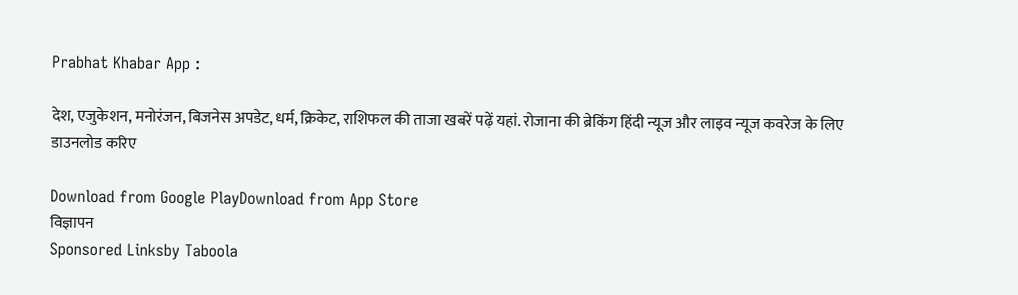Prabhat Khabar App :

देश, एजुकेशन, मनोरंजन, बिजनेस अपडेट, धर्म, क्रिकेट, राशिफल की ताजा खबरें पढ़ें यहां. रोजाना की ब्रेकिंग हिंदी न्यूज और लाइव न्यूज कवरेज के लिए डाउनलोड करिए

Download from Google PlayDownload from App Store
विज्ञापन
Sponsored Linksby Taboola